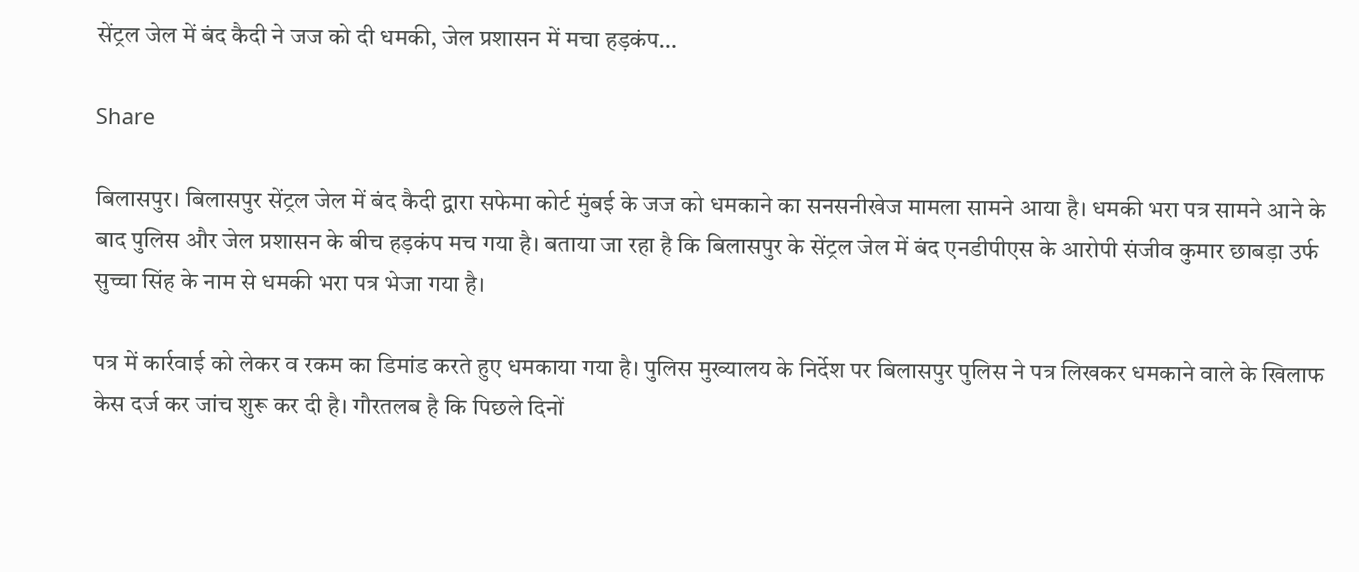सेंट्रल जेल में बंद कैदी ने जज को दी धमकी, जेल प्रशासन में मचा हड़कंप…

Share

बिलासपुर। बिलासपुर सेंट्रल जेल में बंद कैदी द्वारा सफेमा कोर्ट मुंबई के जज को धमकाने का सनसनीखेज मामला सामने आया है। धमकी भरा पत्र सामने आने के बाद पुलिस और जेल प्रशासन के बीच हड़कंप मच गया है। बताया जा रहा है कि बिलासपुर के सेंट्रल जेल में बंद एनडीपीएस के आरोपी संजीव कुमार छाबड़ा उर्फ सुच्चा सिंह के नाम से धमकी भरा पत्र भेजा गया है।

पत्र में कार्रवाई को लेकर व रकम का डिमांड करते हुए धमकाया गया है। पुलिस मुख्यालय के निर्देश पर बिलासपुर पुलिस ने पत्र लिखकर धमकाने वाले के खिलाफ केस दर्ज कर जांच शुरू कर दी है। गौरतलब है कि पिछले दिनों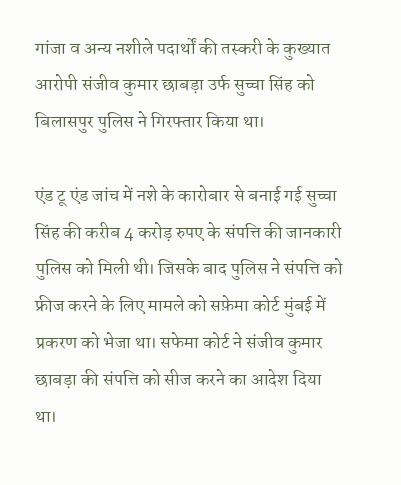गांजा व अन्य नशीले पदार्थों की तस्करी के कुख्यात आरोपी संजीव कुमार छाबड़ा उर्फ सुच्चा सिंह को बिलासपुर पुलिस ने गिरफ्तार किया था।

एंड टू एंड जांच में नशे के कारोबार से बनाई गई सुच्चा सिंह की करीब 4 करोड़ रुपए के संपत्ति की जानकारी पुलिस को मिली थी। जिसके बाद पुलिस ने संपत्ति को फ्रीज करने के लिए मामले को सफ़ेमा कोर्ट मुंबई में प्रकरण को भेजा था। सफेमा कोर्ट ने संजीव कुमार छाबड़ा की संपत्ति को सीज करने का आदेश दिया था।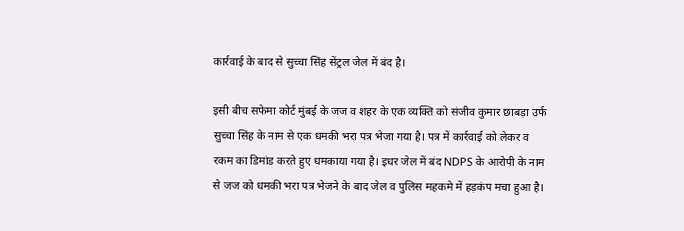कार्रवाई के बाद से सुच्चा सिंह सेंट्रल जेल में बंद है।

इसी बीच सफेमा कोर्ट मुंबई के जज व शहर के एक व्यक्ति को संजीव कुमार छाबड़ा उर्फ सुच्चा सिंह के नाम से एक धमकी भरा पत्र भेजा गया है। पत्र में कार्रवाई को लेकर व रकम का डिमांड करते हुए धमकाया गया है। इधर जेल में बंद NDPS के आरोपी के नाम से जज को धमकी भरा पत्र भेजने के बाद जेल व पुलिस महकमे में हड़कंप मचा हुआ है।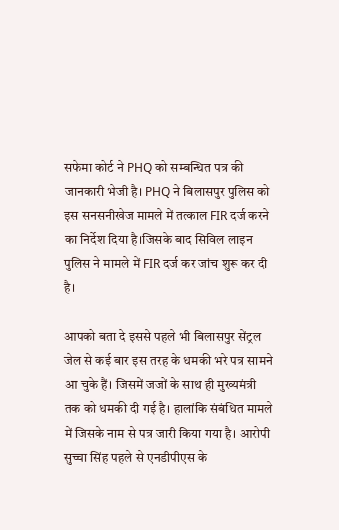सफेमा कोर्ट ने PHQ को सम्बन्धित पत्र की जानकारी भेजी है। PHQ ने बिलासपुर पुलिस को इस सनसनीखेज मामले में तत्काल FIR दर्ज करने का निर्देश दिया है।जिसके बाद सिविल लाइन पुलिस ने मामले में FIR दर्ज कर जांच शुरू कर दी है।

आपको बता दे इससे पहले भी बिलासपुर सेंट्रल जेल से कई बार इस तरह के धमकी भरे पत्र सामने आ चुके हैं। जिसमें जजों के साथ ही मुख्यमंत्री तक को धमकी दी गई है। हालांकि संबंधित मामले में जिसके नाम से पत्र जारी किया गया है। आरोपी सुच्चा सिंह पहले से एनडीपीएस के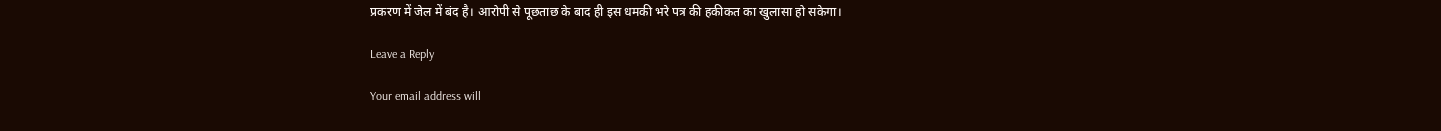प्रकरण में जेल में बंद है। आरोपी से पूछताछ के बाद ही इस धमकी भरे पत्र की हकीकत का खुलासा हो सकेगा।

Leave a Reply

Your email address will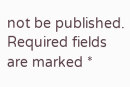not be published. Required fields are marked *